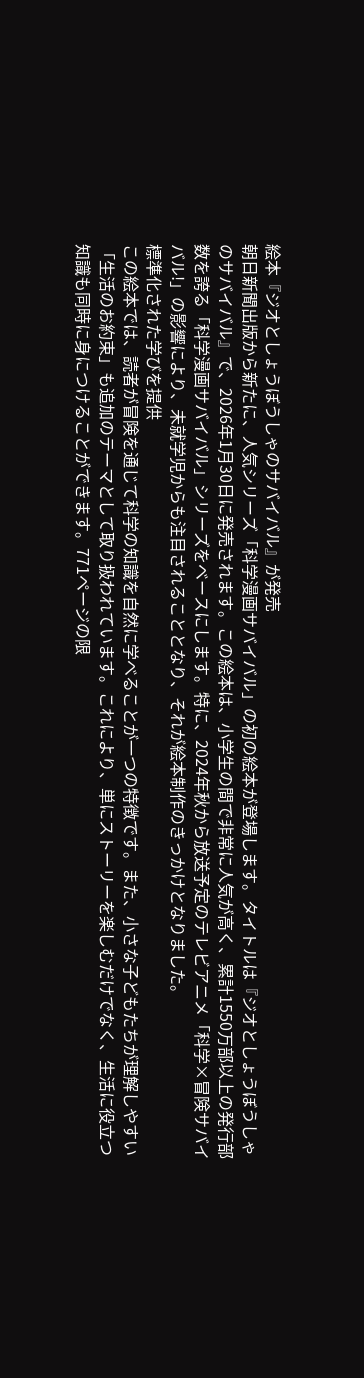絵本『ジオとしょうぼうしゃのサバイバル』が発売
朝日新聞出版から新たに、人気シリーズ「科学漫画サバイバル」の初の絵本が登場します。タイトルは『ジオとしょうぼうしゃのサバイバル』で、2026年1月30日に発売されます。この絵本は、小学生の間で非常に人気が高く、累計1550万部以上の発行部数を誇る「科学漫画サバイバル」シリーズをベースにします。特に、2024年秋から放送予定のテレビアニメ「科学×冒険サバイバル!」の影響により、未就学児からも注目されることとなり、それが絵本制作のきっかけとなりました。
標準化された学びを提供
この絵本では、読者が冒険を通じて科学の知識を自然に学べることが一つの特徴です。また、小さな子どもたちが理解しやすい「生活のお約束」も追加のテーマとして取り扱われています。これにより、単にストーリーを楽しむだけでなく、生活に役立つ知識も同時に身につけることができます。771ページの限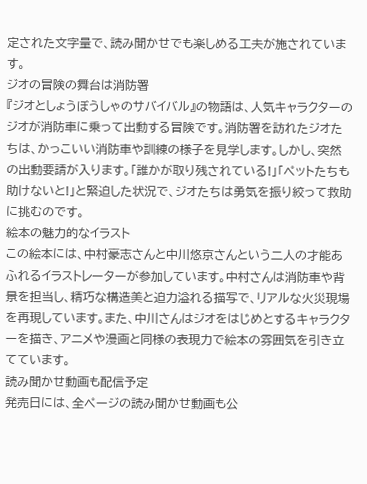定された文字量で、読み聞かせでも楽しめる工夫が施されています。
ジオの冒険の舞台は消防署
『ジオとしょうぼうしゃのサバイバル』の物語は、人気キャラクターのジオが消防車に乗って出動する冒険です。消防署を訪れたジオたちは、かっこいい消防車や訓練の様子を見学します。しかし、突然の出動要請が入ります。「誰かが取り残されている!」「ペットたちも助けないと!」と緊迫した状況で、ジオたちは勇気を振り絞って救助に挑むのです。
絵本の魅力的なイラスト
この絵本には、中村豪志さんと中川悠京さんという二人の才能あふれるイラストレーターが参加しています。中村さんは消防車や背景を担当し、精巧な構造美と迫力溢れる描写で、リアルな火災現場を再現しています。また、中川さんはジオをはじめとするキャラクターを描き、アニメや漫画と同様の表現力で絵本の雰囲気を引き立てています。
読み聞かせ動画も配信予定
発売日には、全ページの読み聞かせ動画も公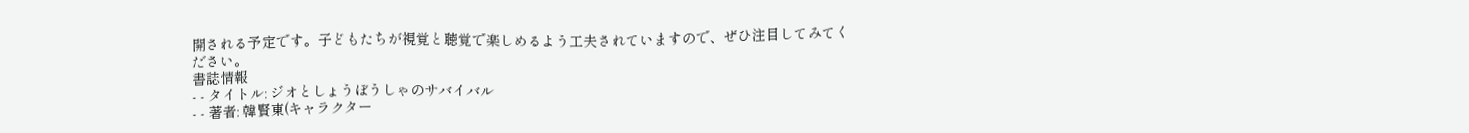開される予定です。子どもたちが視覚と聴覚で楽しめるよう工夫されていますので、ぜひ注目してみてください。
書誌情報
- - タイトル: ジオとしょうぼうしゃのサバイバル
- - 著者: 韓賢東(キャラクター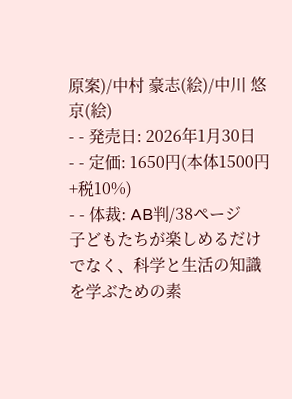原案)/中村 豪志(絵)/中川 悠京(絵)
- - 発売日: 2026年1月30日
- - 定価: 1650円(本体1500円+税10%)
- - 体裁: AB判/38ページ
子どもたちが楽しめるだけでなく、科学と生活の知識を学ぶための素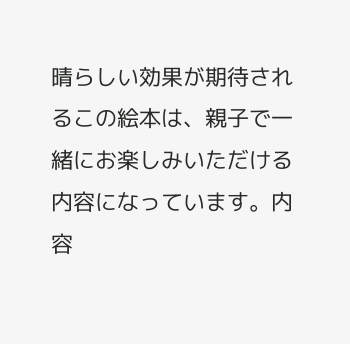晴らしい効果が期待されるこの絵本は、親子で一緒にお楽しみいただける内容になっています。内容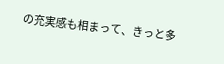の充実感も相まって、きっと多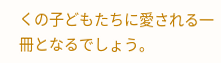くの子どもたちに愛される一冊となるでしょう。